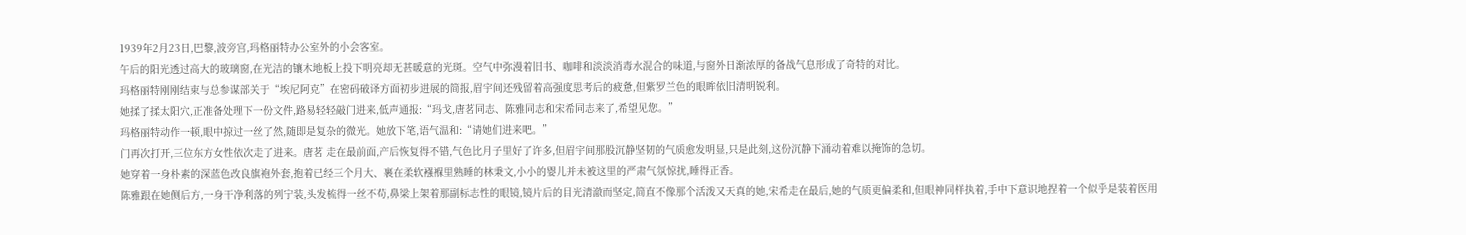1939年2月23日,巴黎,波旁宫,玛格丽特办公室外的小会客室。
午后的阳光透过高大的玻璃窗,在光洁的镶木地板上投下明亮却无甚暖意的光斑。空气中弥漫着旧书、咖啡和淡淡消毒水混合的味道,与窗外日渐浓厚的备战气息形成了奇特的对比。
玛格丽特刚刚结束与总参谋部关于“埃尼阿克”在密码破译方面初步进展的简报,眉宇间还残留着高强度思考后的疲惫,但紫罗兰色的眼眸依旧清明锐利。
她揉了揉太阳穴,正准备处理下一份文件,路易轻轻敲门进来,低声通报:“玛戈,唐茗同志、陈雅同志和宋希同志来了,希望见您。”
玛格丽特动作一顿,眼中掠过一丝了然,随即是复杂的微光。她放下笔,语气温和:“请她们进来吧。”
门再次打开,三位东方女性依次走了进来。唐茗 走在最前面,产后恢复得不错,气色比月子里好了许多,但眉宇间那股沉静坚韧的气质愈发明显,只是此刻,这份沉静下涌动着难以掩饰的急切。
她穿着一身朴素的深蓝色改良旗袍外套,抱着已经三个月大、裹在柔软襁褓里熟睡的林秉文,小小的婴儿并未被这里的严肃气氛惊扰,睡得正香。
陈雅跟在她侧后方,一身干净利落的列宁装,头发梳得一丝不苟,鼻梁上架着那副标志性的眼镜,镜片后的目光清澈而坚定,简直不像那个活泼又天真的她,宋希走在最后,她的气质更偏柔和,但眼神同样执着,手中下意识地捏着一个似乎是装着医用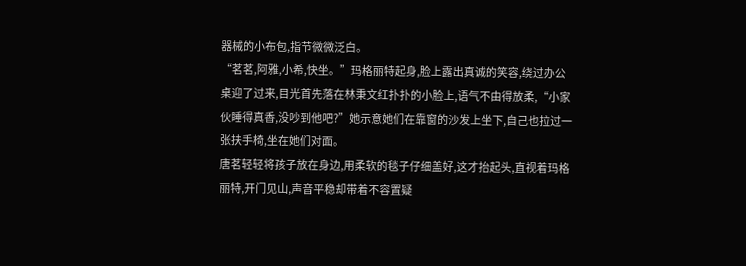器械的小布包,指节微微泛白。
“茗茗,阿雅,小希,快坐。”玛格丽特起身,脸上露出真诚的笑容,绕过办公桌迎了过来,目光首先落在林秉文红扑扑的小脸上,语气不由得放柔,“小家伙睡得真香,没吵到他吧?”她示意她们在靠窗的沙发上坐下,自己也拉过一张扶手椅,坐在她们对面。
唐茗轻轻将孩子放在身边,用柔软的毯子仔细盖好,这才抬起头,直视着玛格丽特,开门见山,声音平稳却带着不容置疑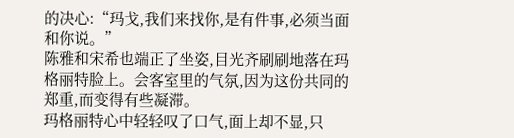的决心:“玛戈,我们来找你,是有件事,必须当面和你说。”
陈雅和宋希也端正了坐姿,目光齐刷刷地落在玛格丽特脸上。会客室里的气氛,因为这份共同的郑重,而变得有些凝滞。
玛格丽特心中轻轻叹了口气,面上却不显,只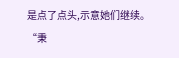是点了点头,示意她们继续。
“秉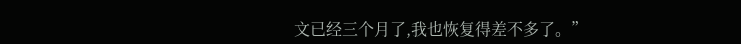文已经三个月了,我也恢复得差不多了。”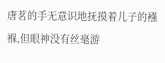唐茗的手无意识地抚摸着儿子的襁褓,但眼神没有丝毫游